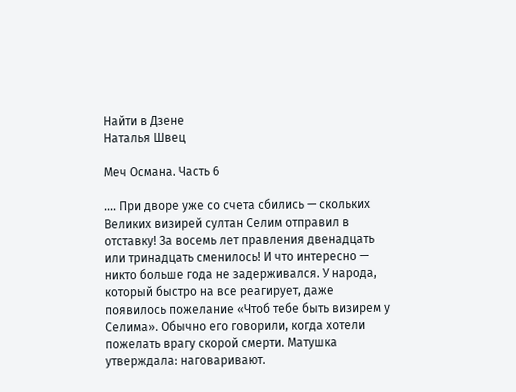Найти в Дзене
Наталья Швец

Меч Османа. Часть 6

.... При дворе уже со счета сбились — скольких Великих визирей султан Селим отправил в отставку! За восемь лет правления двенадцать или тринадцать сменилось! И что интересно — никто больше года не задерживался. У народа, который быстро на все реагирует, даже появилось пожелание «Чтоб тебе быть визирем у Селима». Обычно его говорили, когда хотели пожелать врагу скорой смерти. Матушка утверждала: наговаривают.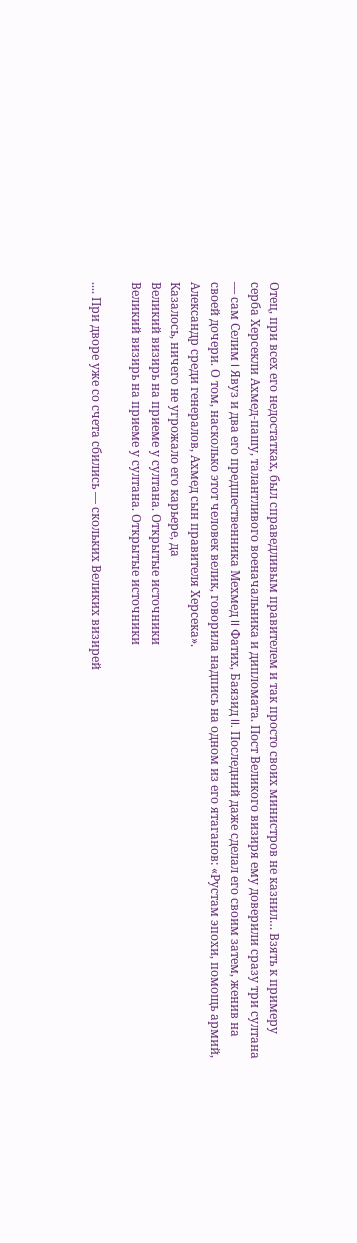Отец, при всех его недостатках, был справедливым правителем и так просто своих министров не казнил… Взять к примеру серба Херсекли Ахмед-пашу, талантливого военачальника и дипломата. Пост Великого визиря ему доверили сразу три султана — сам Селим I Явуз и два его предшественника Мехмед II Фатих, Баязид II. Последний даже сделал его своим затем, женив на своей дочери. О том, насколько этот человек велик, говорила надпись на одном из его ятаганов: «Рустам эпохи, помощь армий, Александр среди генералов, Ахмед сын правителя Херсека».
Казалось, ничего не угрожало его карьере, да
Великий визирь на приеме у султана. Открытые источники
Великий визирь на приеме у султана. Открытые источники

.... При дворе уже со счета сбились — скольких Великих визирей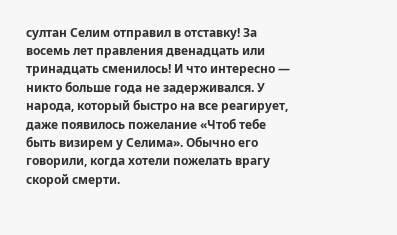султан Селим отправил в отставку! За восемь лет правления двенадцать или тринадцать сменилось! И что интересно — никто больше года не задерживался. У народа, который быстро на все реагирует, даже появилось пожелание «Чтоб тебе быть визирем у Селима». Обычно его говорили, когда хотели пожелать врагу скорой смерти.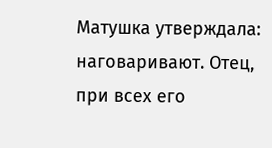Матушка утверждала: наговаривают. Отец, при всех его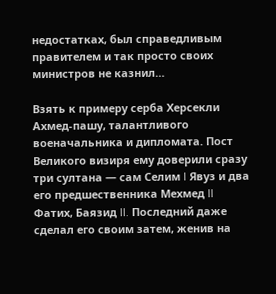недостатках, был справедливым правителем и так просто своих министров не казнил…

Взять к примеру серба Херсекли Ахмед-пашу, талантливого военачальника и дипломата. Пост Великого визиря ему доверили сразу три султана — сам Селим I Явуз и два его предшественника Мехмед II Фатих, Баязид II. Последний даже сделал его своим затем, женив на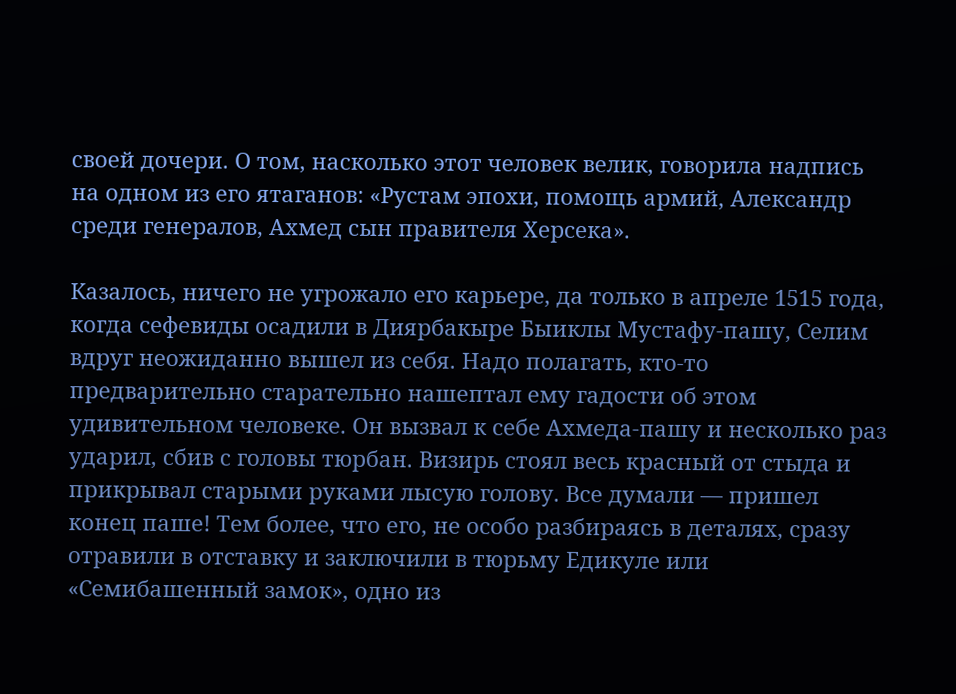своей дочери. О том, насколько этот человек велик, говорила надпись на одном из его ятаганов: «Рустам эпохи, помощь армий, Александр среди генералов, Ахмед сын правителя Херсека».

Казалось, ничего не угрожало его карьере, да только в апреле 1515 года, когда сефевиды осадили в Диярбакыре Быиклы Мустафу-пашу, Селим вдруг неожиданно вышел из себя. Надо полагать, кто-то предварительно старательно нашептал ему гадости об этом удивительном человеке. Он вызвал к себе Ахмеда-пашу и несколько раз ударил, сбив с головы тюрбан. Визирь стоял весь красный от стыда и прикрывал старыми руками лысую голову. Все думали — пришел конец паше! Тем более, что его, не особо разбираясь в деталях, сразу отравили в отставку и заключили в тюрьму Едикуле или «Семибашенный замок», одно из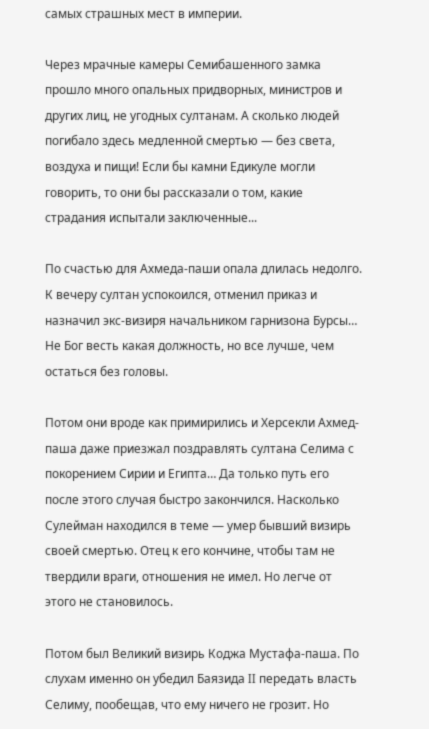самых страшных мест в империи.

Через мрачные камеры Семибашенного замка прошло много опальных придворных, министров и других лиц, не угодных султанам. А сколько людей погибало здесь медленной смертью — без света, воздуха и пищи! Если бы камни Едикуле могли говорить, то они бы рассказали о том, какие страдания испытали заключенные...

По счастью для Ахмеда-паши опала длилась недолго. К вечеру султан успокоился, отменил приказ и назначил экс-визиря начальником гарнизона Бурсы… Не Бог весть какая должность, но все лучше, чем остаться без головы.

Потом они вроде как примирились и Херсекли Ахмед-паша даже приезжал поздравлять султана Селима с покорением Сирии и Египта… Да только путь его после этого случая быстро закончился. Насколько Сулейман находился в теме — умер бывший визирь своей смертью. Отец к его кончине, чтобы там не твердили враги, отношения не имел. Но легче от этого не становилось.

Потом был Великий визирь Коджа Мустафа-паша. По слухам именно он убедил Баязида II передать власть Селиму, пообещав, что ему ничего не грозит. Но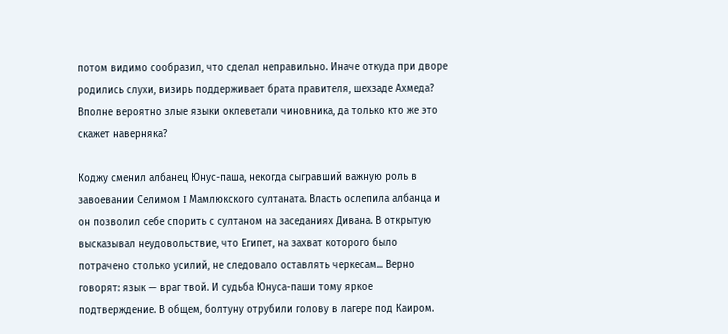потом видимо сообразил, что сделал неправильно. Иначе откуда при дворе родились слухи, визирь поддерживает брата правителя, шехзаде Ахмеда? Вполне вероятно злые языки оклеветали чиновника, да только кто же это скажет наверняка?

Коджу сменил албанец Юнус-паша, некогда сыгравший важную роль в завоевании Селимом I Мамлюкского султаната. Власть ослепила албанца и он позволил себе спорить с султаном на заседаниях Дивана. В открытую высказывал неудовольствие, что Египет, на захват которого было потрачено столько усилий, не следовало оставлять черкесам... Верно говорят: язык — враг твой. И судьба Юнуса-паши тому яркое подтверждение. В общем, болтуну отрубили голову в лагере под Каиром.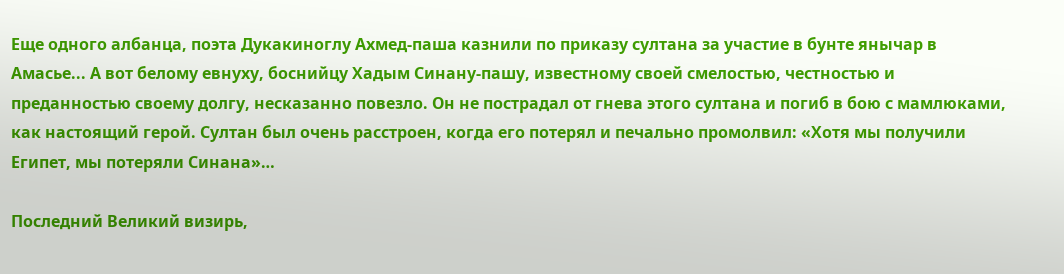Еще одного албанца, поэта Дукакиноглу Ахмед-паша казнили по приказу султана за участие в бунте янычар в Амасье... А вот белому евнуху, боснийцу Хадым Синану-пашу, известному своей смелостью, честностью и преданностью своему долгу, несказанно повезло. Он не пострадал от гнева этого султана и погиб в бою с мамлюками, как настоящий герой. Султан был очень расстроен, когда его потерял и печально промолвил: «Хотя мы получили Египет, мы потеряли Синана»…

Последний Великий визирь,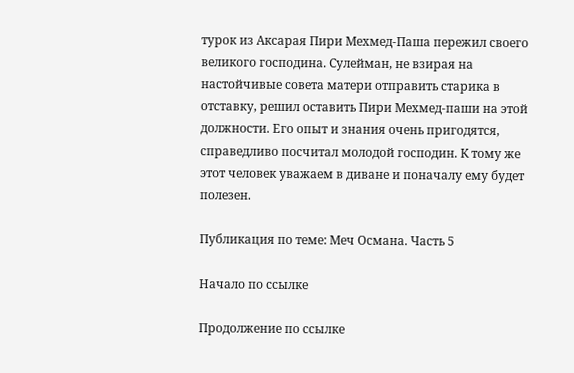турок из Аксарая Пири Мехмед-Паша пережил своего великого господина. Сулейман, не взирая на настойчивые совета матери отправить старика в отставку, решил оставить Пири Мехмед-паши на этой должности. Его опыт и знания очень пригодятся, справедливо посчитал молодой господин. К тому же этот человек уважаем в диване и поначалу ему будет полезен.

Публикация по теме: Меч Османа. Часть 5

Начало по ссылке

Продолжение по ссылке